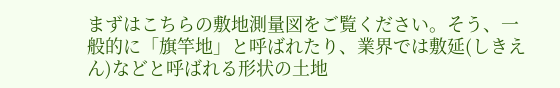まずはこちらの敷地測量図をご覧ください。そう、一般的に「旗竿地」と呼ばれたり、業界では敷延(しきえん)などと呼ばれる形状の土地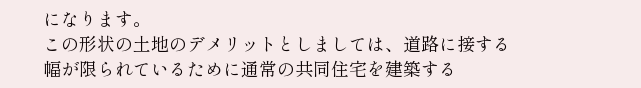になります。
この形状の土地のデメリットとしましては、道路に接する幅が限られているために通常の共同住宅を建築する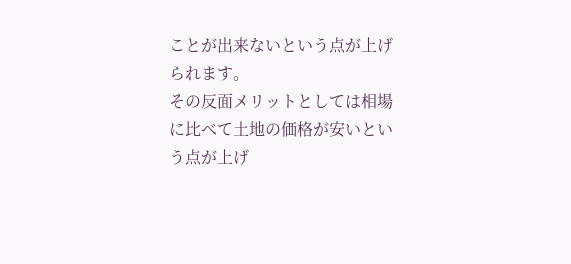ことが出来ないという点が上げられます。
その反面メリットとしては相場に比べて土地の価格が安いという点が上げ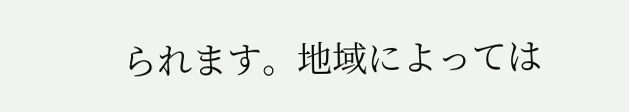られます。地域によっては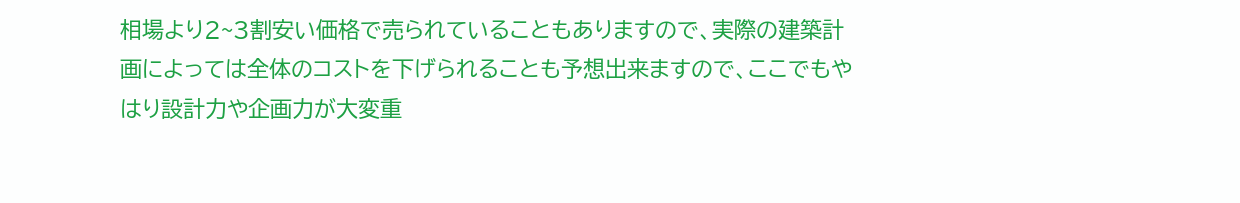相場より2~3割安い価格で売られていることもありますので、実際の建築計画によっては全体のコストを下げられることも予想出来ますので、ここでもやはり設計力や企画力が大変重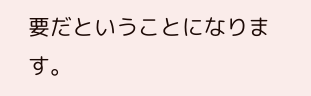要だということになります。